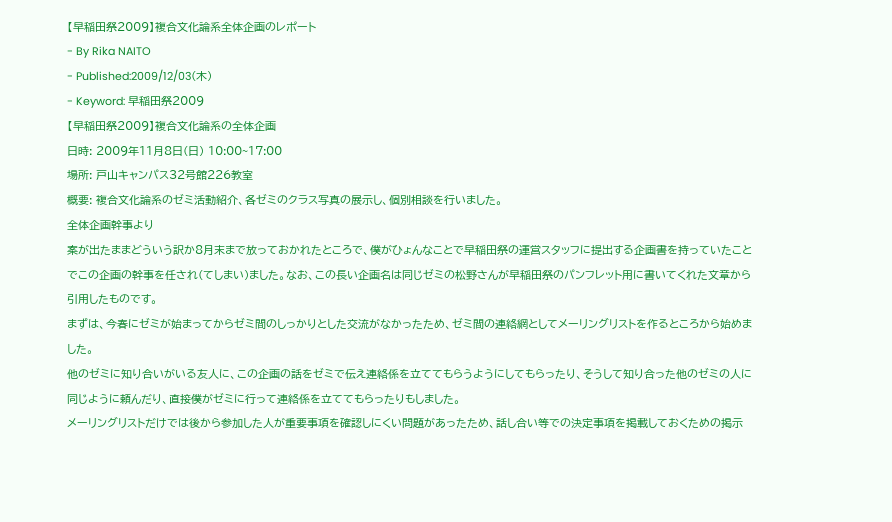【早稲田祭2009】複合文化論系全体企画のレポート
- By Rika NAITO
- Published:2009/12/03(木)
- Keyword: 早稲田祭2009
【早稲田祭2009】複合文化論系の全体企画
日時: 2009年11月8日(日) 10:00~17:00
場所: 戸山キャンパス32号館226教室
概要: 複合文化論系のゼミ活動紹介、各ゼミのクラス写真の展示し、個別相談を行いました。
全体企画幹事より
案が出たままどういう訳か8月末まで放っておかれたところで、僕がひょんなことで早稲田祭の運営スタッフに提出する企画書を持っていたことでこの企画の幹事を任され(てしまい)ました。なお、この長い企画名は同じゼミの松野さんが早稲田祭のパンフレット用に書いてくれた文章から引用したものです。
まずは、今春にゼミが始まってからゼミ間のしっかりとした交流がなかったため、ゼミ間の連絡網としてメーリングリストを作るところから始めました。
他のゼミに知り合いがいる友人に、この企画の話をゼミで伝え連絡係を立ててもらうようにしてもらったり、そうして知り合った他のゼミの人に同じように頼んだり、直接僕がゼミに行って連絡係を立ててもらったりもしました。
メーリングリストだけでは後から参加した人が重要事項を確認しにくい問題があったため、話し合い等での決定事項を掲載しておくための掲示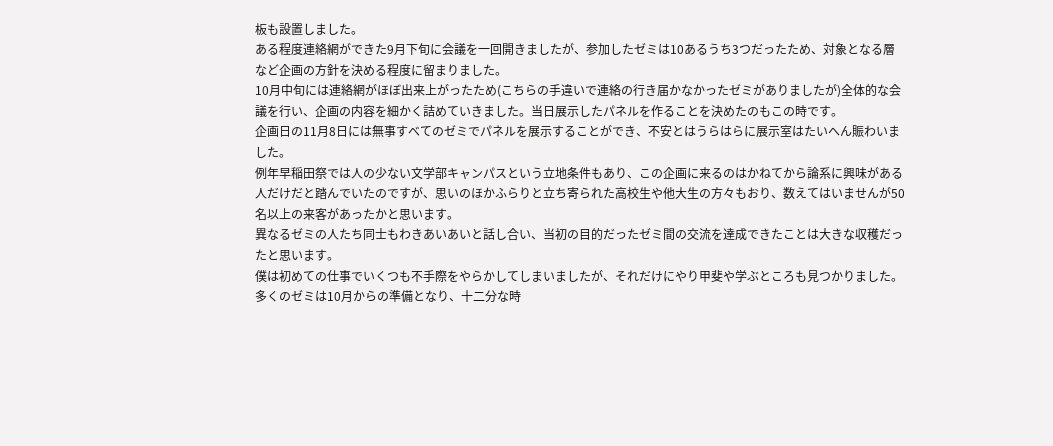板も設置しました。
ある程度連絡網ができた9月下旬に会議を一回開きましたが、参加したゼミは10あるうち3つだったため、対象となる層など企画の方針を決める程度に留まりました。
10月中旬には連絡網がほぼ出来上がったため(こちらの手違いで連絡の行き届かなかったゼミがありましたが)全体的な会議を行い、企画の内容を細かく詰めていきました。当日展示したパネルを作ることを決めたのもこの時です。
企画日の11月8日には無事すべてのゼミでパネルを展示することができ、不安とはうらはらに展示室はたいへん賑わいました。
例年早稲田祭では人の少ない文学部キャンパスという立地条件もあり、この企画に来るのはかねてから論系に興味がある人だけだと踏んでいたのですが、思いのほかふらりと立ち寄られた高校生や他大生の方々もおり、数えてはいませんが50名以上の来客があったかと思います。
異なるゼミの人たち同士もわきあいあいと話し合い、当初の目的だったゼミ間の交流を達成できたことは大きな収穫だったと思います。
僕は初めての仕事でいくつも不手際をやらかしてしまいましたが、それだけにやり甲斐や学ぶところも見つかりました。
多くのゼミは10月からの準備となり、十二分な時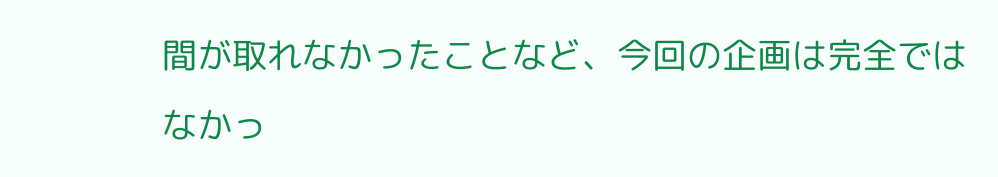間が取れなかったことなど、今回の企画は完全ではなかっ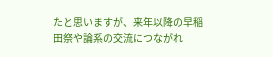たと思いますが、来年以降の早稲田祭や論系の交流につながれ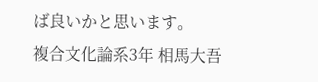ば良いかと思います。
複合文化論系3年 相馬大吾